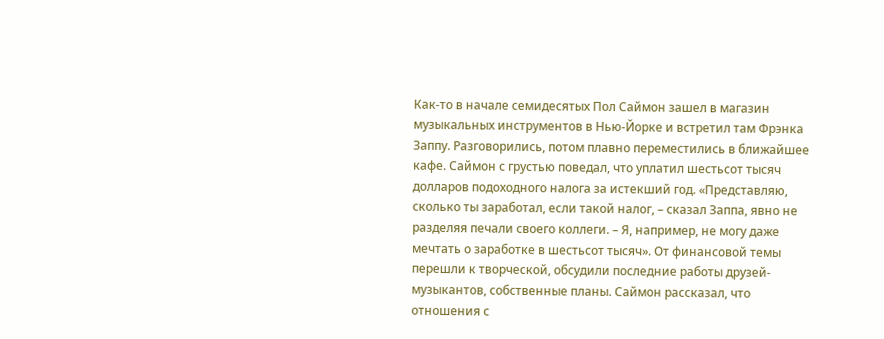Как-то в начале семидесятых Пол Саймон зашел в магазин музыкальных инструментов в Нью-Йорке и встретил там Фрэнка Заппу. Разговорились, потом плавно переместились в ближайшее кафе. Саймон с грустью поведал, что уплатил шестьсот тысяч долларов подоходного налога за истекший год. «Представляю, сколько ты заработал, если такой налог, – сказал Заппа, явно не разделяя печали своего коллеги. – Я, например, не могу даже мечтать о заработке в шестьсот тысяч». От финансовой темы перешли к творческой, обсудили последние работы друзей-музыкантов, собственные планы. Саймон рассказал, что отношения с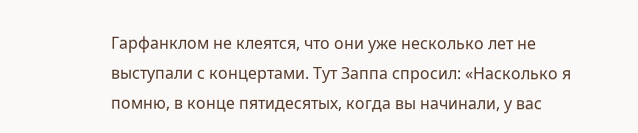Гарфанклом не клеятся, что они уже несколько лет не выступали с концертами. Тут Заппа спросил: «Насколько я помню, в конце пятидесятых, когда вы начинали, у вас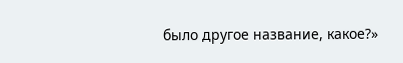было другое название, какое?»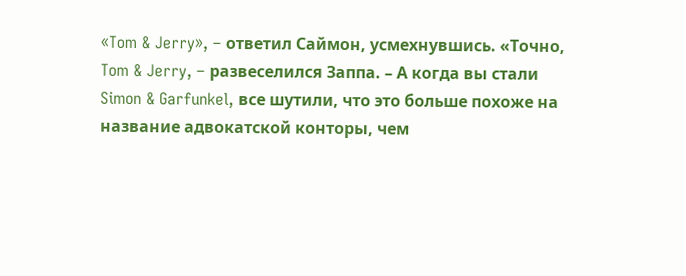«Tom & Jerry», – ответил Саймон, усмехнувшись. «Точно, Tom & Jerry, – развеселился Заппа. – А когда вы стали Simon & Garfunkel, все шутили, что это больше похоже на название адвокатской конторы, чем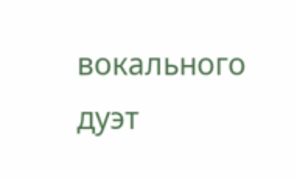вокального дуэт